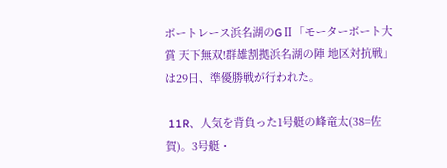ボートレース浜名湖のGⅡ「モーターボート大賞 天下無双!群雄割拠浜名湖の陣 地区対抗戦」は29日、準優勝戦が行われた。

 11R、人気を背負った1号艇の峰竜太(38=佐賀)。3号艇・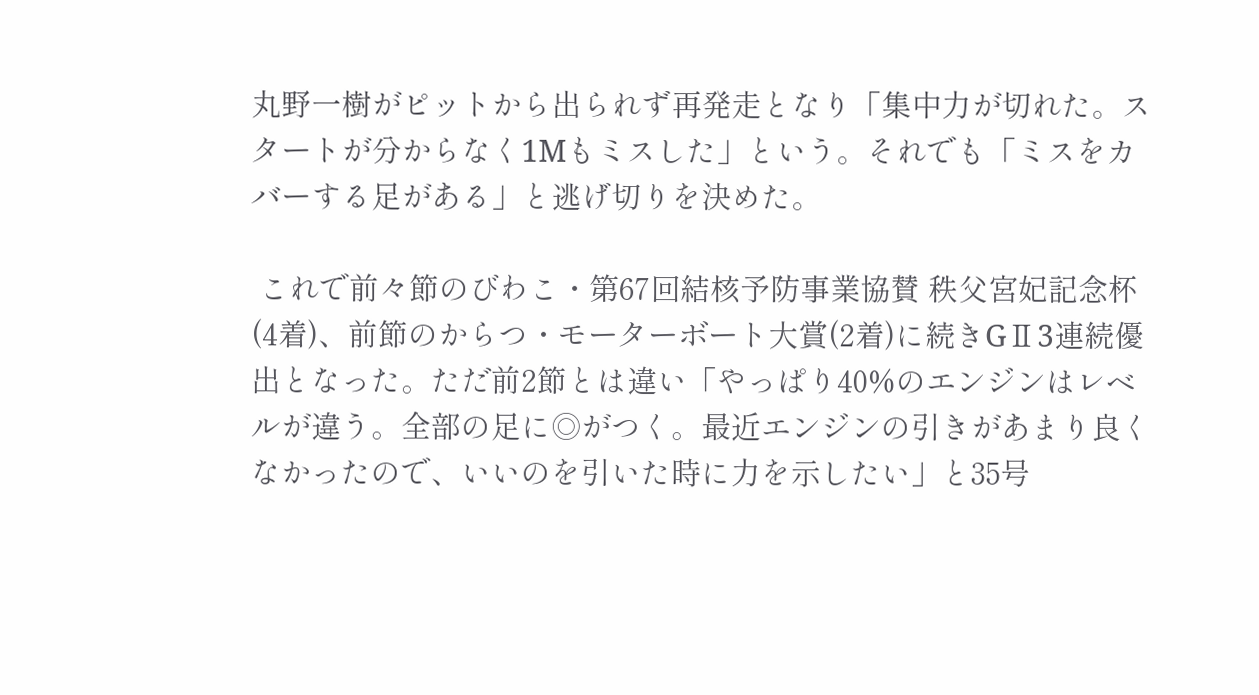丸野一樹がピットから出られず再発走となり「集中力が切れた。スタートが分からなく1Mもミスした」という。それでも「ミスをカバーする足がある」と逃げ切りを決めた。

 これで前々節のびわこ・第67回結核予防事業協賛 秩父宮妃記念杯(4着)、前節のからつ・モーターボート大賞(2着)に続きGⅡ3連続優出となった。ただ前2節とは違い「やっぱり40%のエンジンはレベルが違う。全部の足に◎がつく。最近エンジンの引きがあまり良くなかったので、いいのを引いた時に力を示したい」と35号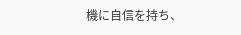機に自信を持ち、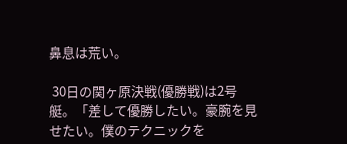鼻息は荒い。

 30日の関ヶ原決戦(優勝戦)は2号艇。「差して優勝したい。豪腕を見せたい。僕のテクニックを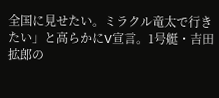全国に見せたい。ミラクル竜太で行きたい」と高らかにV宣言。1号艇・吉田拡郎の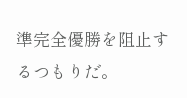準完全優勝を阻止するつもりだ。